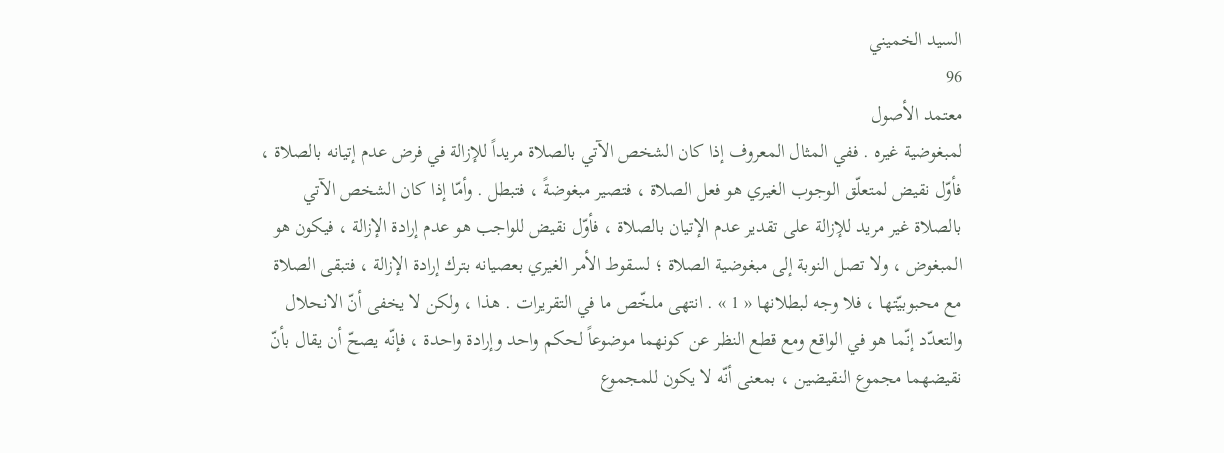السيد الخميني
96
معتمد الأصول
لمبغوضية غيره . ففي المثال المعروف إذا كان الشخص الآتي بالصلاة مريداً للإزالة في فرض عدم إتيانه بالصلاة ، فأوّل نقيض لمتعلّق الوجوب الغيري هو فعل الصلاة ، فتصير مبغوضةً ، فتبطل . وأمّا إذا كان الشخص الآتي بالصلاة غير مريد للإزالة على تقدير عدم الإتيان بالصلاة ، فأوّل نقيض للواجب هو عدم إرادة الإزالة ، فيكون هو المبغوض ، ولا تصل النوبة إلى مبغوضية الصلاة ؛ لسقوط الأمر الغيري بعصيانه بترك إرادة الإزالة ، فتبقى الصلاة مع محبوبيّتها ، فلا وجه لبطلانها « 1 » . انتهى ملخّص ما في التقريرات . هذا ، ولكن لا يخفى أنّ الانحلال والتعدّد إنّما هو في الواقع ومع قطع النظر عن كونهما موضوعاً لحكم واحد وإرادة واحدة ، فإنّه يصحّ أن يقال بأنّ نقيضهما مجموع النقيضين ، بمعنى أنّه لا يكون للمجموع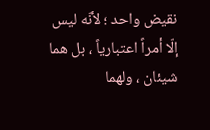نقيض واحد ؛ لأنّه ليس إلّا أمراً اعتبارياً ، بل هما شيئان ، ولهما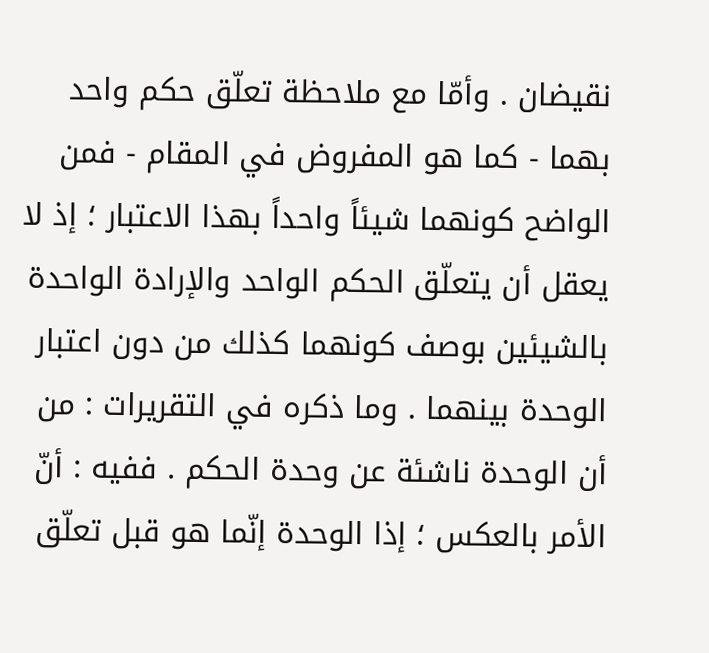نقيضان . وأمّا مع ملاحظة تعلّق حكم واحد بهما - كما هو المفروض في المقام - فمن الواضح كونهما شيئاً واحداً بهذا الاعتبار ؛ إذ لا يعقل أن يتعلّق الحكم الواحد والإرادة الواحدة بالشيئين بوصف كونهما كذلك من دون اعتبار الوحدة بينهما . وما ذكره في التقريرات : من أن الوحدة ناشئة عن وحدة الحكم . ففيه : أنّ الأمر بالعكس ؛ إذا الوحدة إنّما هو قبل تعلّق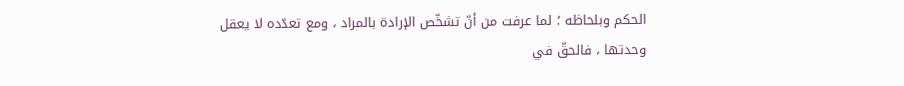الحكم وبلحاظه ؛ لما عرفت من أنّ تشخّص الإرادة بالمراد ، ومع تعدّده لا يعقل وحدتها ، فالحقّ في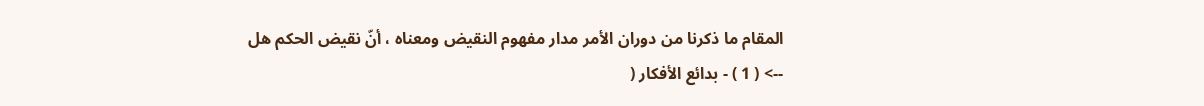المقام ما ذكرنا من دوران الأمر مدار مفهوم النقيض ومعناه ، أنّ نقيض الحكم هل
--> ( 1 ) - بدائع الأفكار (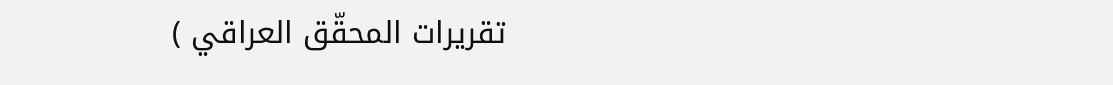تقريرات المحقّق العراقي )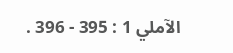الآملي 1 : 395 - 396 .